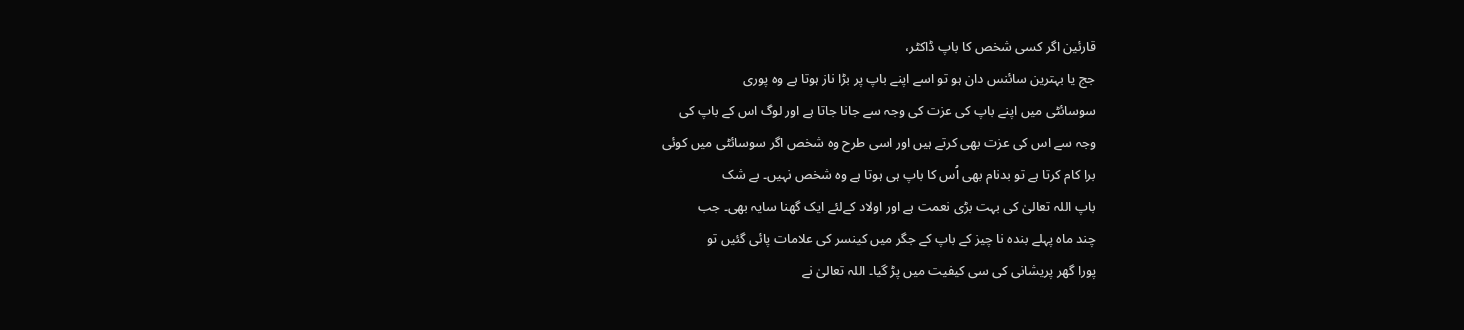قارئین اگر کسی شخص کا باپ ڈاکٹر،
جج یا بہترین سائنس دان ہو تو اسے اپنے باپ پر بڑا ناز ہوتا ہے وہ پوری
سوسائٹی میں اپنے باپ کی عزت کی وجہ سے جانا جاتا ہے اور لوگ اس کے باپ کی
وجہ سے اس کی عزت بھی کرتے ہیں اور اسی طرح وہ شخص اگر سوسائٹی میں کوئی
برا کام کرتا ہے تو بدنام بھی اُس کا باپ ہی ہوتا ہے وہ شخص نہیں۔ بے شک
باپ اللہ تعالیٰ کی بہت بڑی نعمت ہے اور اولاد کےلئے ایک گھنا سایہ بھی۔ جب
چند ماہ پہلے بندہ نا چیز کے باپ کے جگر میں کینسر کی علامات پائی گئیں تو
پورا گھر پریشانی کی سی کیفیت میں پڑ گیا۔ اللہ تعالیٰ نے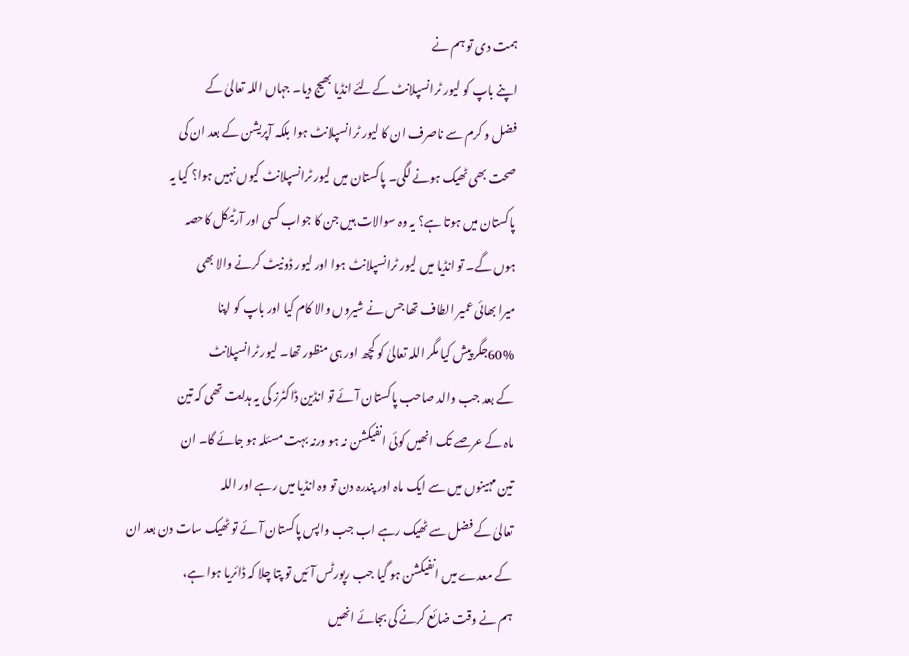ہمت دی تو ہم نے
اپنے باپ کو لیور ٹرانسپلانٹ کےلئے انڈیا بھیج دیا۔ جہاں اللہ تعالیٰ کے
فضل و کرم سے ناصرف ان کا لیور ٹرانسپلانٹ ہوا بلکہ آپریشن کے بعد ان کی
صحت بھی ٹھیک ہونے لگی۔ پاکستان میں لیور ٹرانسپلانٹ کیوں نہیں ہوا؟ کیا یہ
پاکستان میں ہوتا ہے؟ یہ وہ سوالات ہیں جن کا جواب کسی اور آرٹیکل کاحصہ
ہوں گے۔ تو انڈیا میں لیور ٹرانسپلانٹ ہوا اور لیور ڈونیٹ کرنے والا بھی
میرا بھائی عمیر الطاف تھا جس نے شیروں والا کام کیا اور باپ کو اپنا
60%جگر پیش کیا مگر اللہ تعالیٰ کو کچھ اور ہی منظور تھا۔ لیور ٹرانسپلانٹ
کے بعد جب والد صاحب پاکستان آئے تو انڈین ڈاکٹرز کی یہ ہدایت تھی کہ تین
ماہ کے عرصے تک انھیں کوئی انفیکشن نہ ہو ورنہ بہت مسئلہ ہو جائے گا۔ ان
تین مہینوں میں سے ایک ماہ اور پندرہ دن تو وہ انڈیا میں رہے اور اللہ
تعالیٰ کے فضل سے ٹھیک رہے اب جب واپس پاکستان آئے تو ٹھیک سات دن بعد ان
کے معدے میں انفیکشن ہو گیا جب رپورٹس آئیں تو پتا چلا کہ ڈائریا ہوا ہے،
ہم نے وقت ضائع کرنے کی بجائے انھیں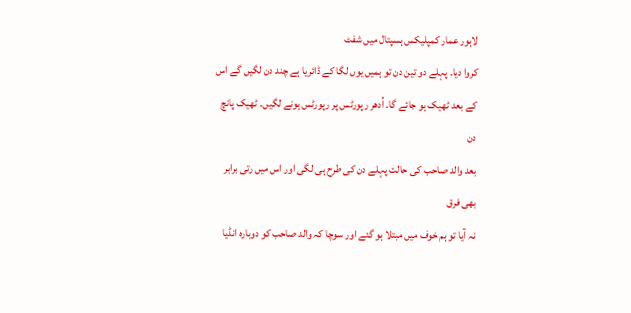لاہور عمار کمپلیکس ہسپتال میں شفٹ
کروا دیا۔ پہلے دو تین دن تو ہمیں یوں لگا کے ڈائریا ہے چند دن لگیں گے اس
کے بعد ٹھیک ہو جائے گا۔ اُدھر رپورٹس پر رپورٹس ہونے لگیں۔ ٹھیک پانچ دن
بعد والد صاحب کی حالت پہلے دن کی طرح ہی لگی اور اس میں رتی برابر بھی فرق
نہ آیا تو ہم خوف میں مبتلا ہو گئے اور سوچا کہ والد صاحب کو دوبارہ انڈیا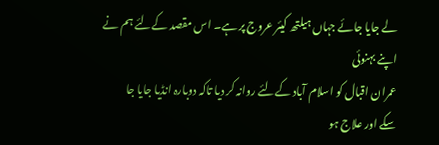لے جایا جائے جہاں ہیلتھ کیئر عروج پر ہے۔ اس مقصد کےلئے ہم نے اپنے بہنوئی
عمران اقبال کو اسلام آباد کےلئے روانہ کر دیا تاکہ دوبارہ انڈیا جایا جا
سکے اور علاج ہو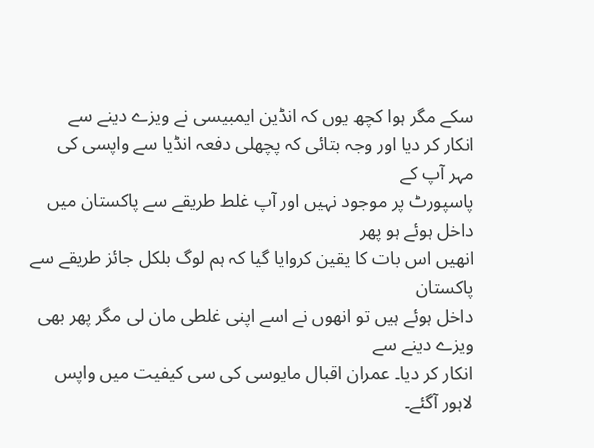سکے مگر ہوا کچھ یوں کہ انڈین ایمبیسی نے ویزے دینے سے
انکار کر دیا اور وجہ بتائی کہ پچھلی دفعہ انڈیا سے واپسی کی مہر آپ کے
پاسپورٹ پر موجود نہیں اور آپ غلط طریقے سے پاکستان میں داخل ہوئے ہو پھر
انھیں اس بات کا یقین کروایا گیا کہ ہم لوگ بلکل جائز طریقے سے پاکستان
داخل ہوئے ہیں تو انھوں نے اسے اپنی غلطی مان لی مگر پھر بھی ویزے دینے سے
انکار کر دیا۔ عمران اقبال مایوسی کی سی کیفیت میں واپس لاہور آگئے۔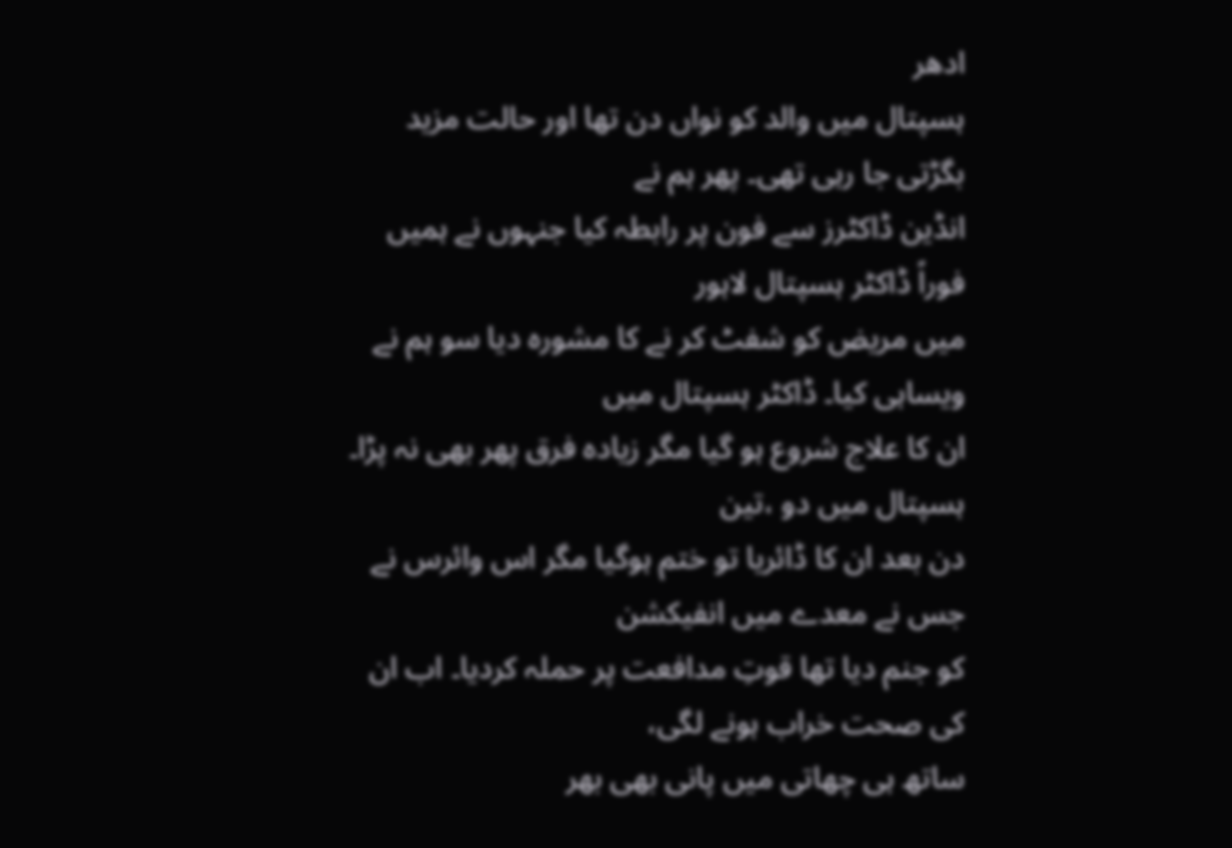ادھر
ہسپتال میں والد کو نواں دن تھا اور حالت مزید بگڑتی جا رہی تھی۔ پھر ہم نے
انڈین ڈاکٹرز سے فون پر رابطہ کیا جنہوں نے ہمیں فوراً ڈاکٹر ہسپتال لاہور
میں مریض کو شفٹ کر نے کا مشورہ دیا سو ہم نے ویساہی کیا۔ ڈاکٹر ہسپتال میں
ان کا علاج شروع ہو گیا مگر زیادہ فرق پھر بھی نہ پڑا۔ ہسپتال میں دو ،تین
دن بعد ان کا ڈائریا تو ختم ہوگیا مگر اس وائرس نے جس نے معدے میں انفیکشن
کو جنم دیا تھا قوتِ مدافعت پر حملہ کردیا۔ اب ان کی صحت خراب ہونے لگی،
ساتھ ہی چھاتی میں پانی بھی بھر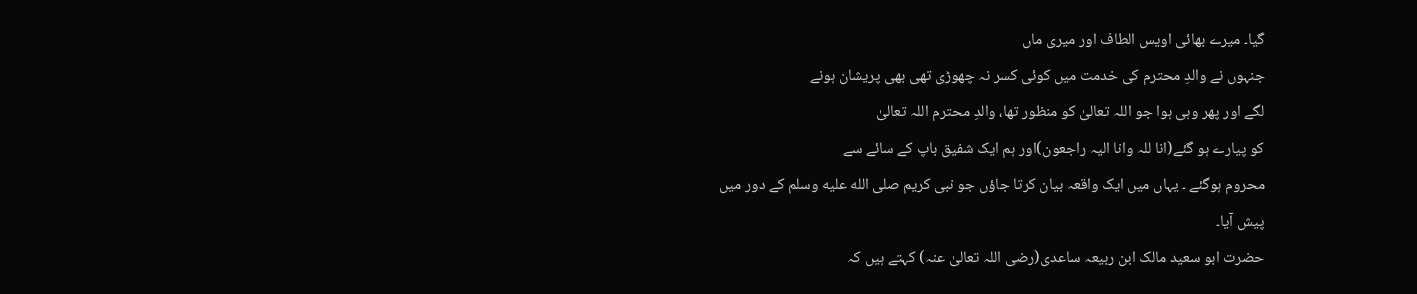گیا۔ میرے بھائی اویس الطاف اور میری ماں
جنہوں نے والدِ محترم کی خدمت میں کوئی کسر نہ چھوڑی تھی بھی پریشان ہونے
لگے اور پھر وہی ہوا جو اللہ تعالیٰ کو منظور تھا، والدِ محترم اللہ تعالیٰ
کو پیارے ہو گئے(انا للہ وانا الیہ راجعون)اور ہم ایک شفیق باپ کے سائے سے
محروم ہوگئے ۔ یہاں میں ایک واقعہ بیان کرتا جاؤں جو نبی کریم صلى الله عليه وسلم کے دور میں
پیش آیا۔
حضرت ابو سعید مالک ابن ربیعہ ساعدی(رضی اللہ تعالیٰ عنہ) کہتے ہیں کہ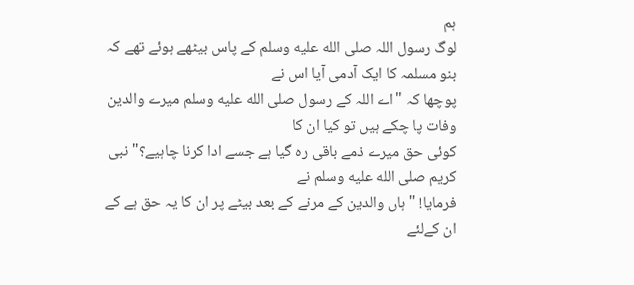ہم
لوگ رسول اللہ صلى الله عليه وسلم کے پاس بیٹھے ہوئے تھے کہ بنو مسلمہ کا ایک آدمی آیا اس نے
پوچھا کہ "اے اللہ کے رسول صلى الله عليه وسلم میرے والدین وفات پا چکے ہیں تو کیا ان کا
کوئی حق میرے ذمے باقی رہ گیا ہے جسے ادا کرنا چاہیے؟" نبی کریم صلى الله عليه وسلم نے
فرمایا! "ہاں والدین کے مرنے کے بعد بیٹے پر ان کا یہ حق ہے کے ان کےلئے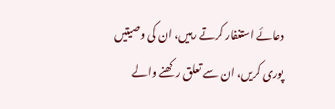دعائے استغفار کرتے رہیں، ان کی وصیتیں پوری کریں، ان سے تعلق رکھنے والے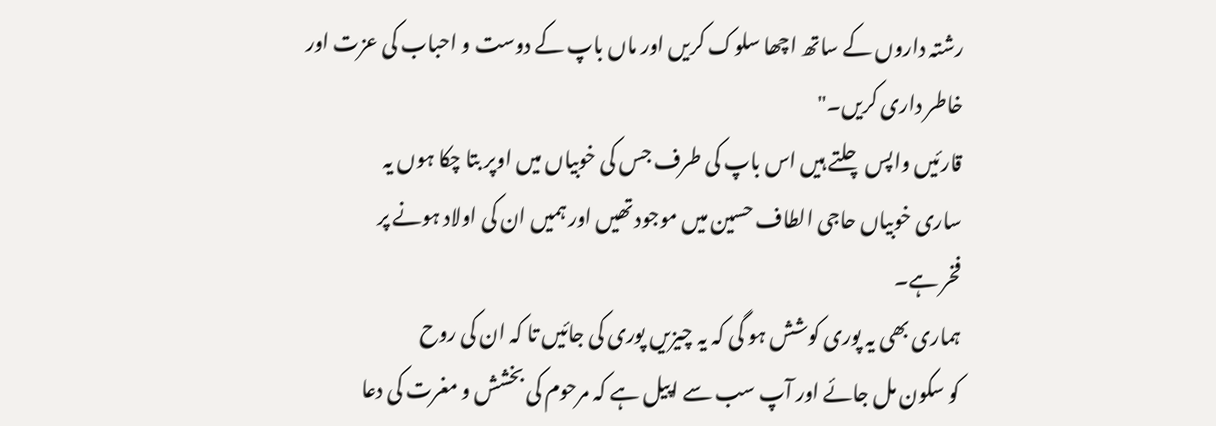رشتہ داروں کے ساتھ اچھا سلوک کریں اور ماں باپ کے دوست و احباب کی عزت اور
خاطر داری کریں۔"
قارئیں واپس چلتے ہیں اس باپ کی طرف جس کی خوبیاں میں اوپر بتا چکا ہوں یہ
ساری خوبیاں حاجی الطاف حسین میں موجود تھیں اور ہمیں ان کی اولاد ہونے پر
فخر ہے۔
ہماری بھی یہ پوری کوشش ہو گی کہ یہ چیزیں پوری کی جائیں تا کہ ان کی روح
کو سکون مل جائے اور آپ سب سے اپیل ہے کہ مرحوم کی بخشش و مغرت کی دعا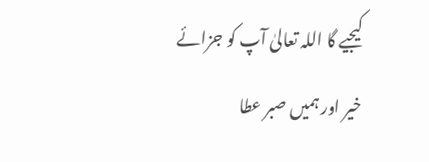کیجیے گا اللہ تعالیٰ آپ کو جزائے خیر اور ہمیں صبر عطا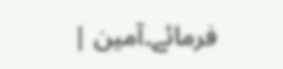فرمائے۔آمین |